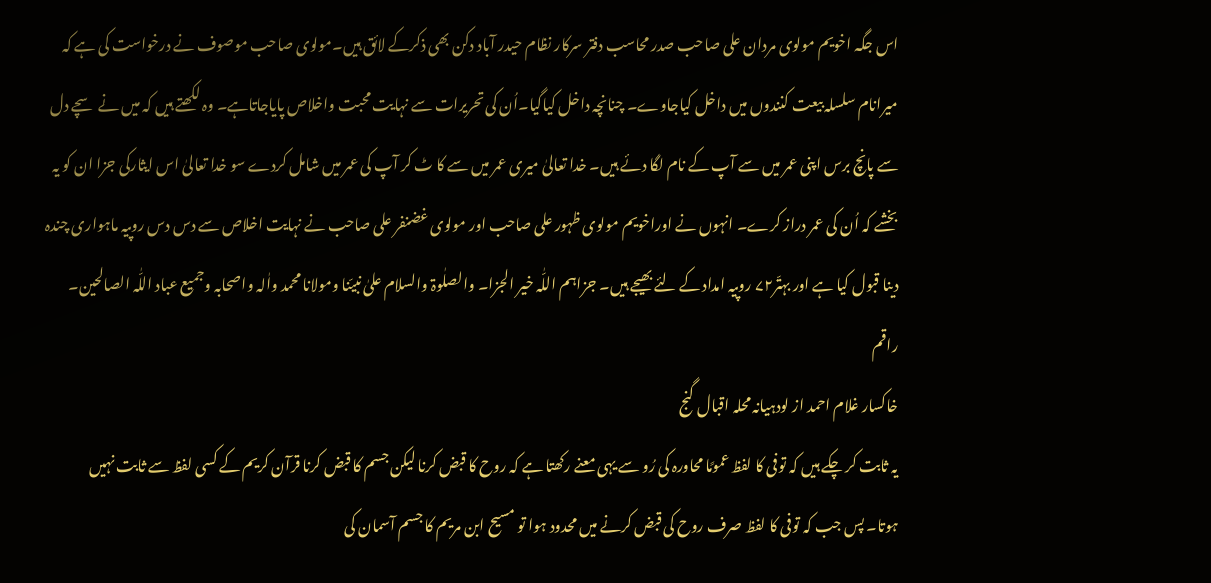اس جگہ اخویم مولوی مردان علی صاحب صدر محاسب دفتر سرکار نظام حیدر آباد دکن بھی ذکرکے لائق ہیں۔مولوی صاحب موصوف نے درخواست کی ہے کہ میرانام سلسلہ بیعت کنندوں میں داخل کیاجاوے۔ چنانچہ داخل کیاگیا۔اُن کی تحریرات سے نہایت محبت واخلاص پایاجاتاہے۔ وہ لکھتے ہیں کہ میں نے سچے دل سے پانچ برس اپنی عمر میں سے آپ کے نام لگا دئے ہیں۔ خدا تعالیٰ میری عمر میں سے کا ٹ کر آپ کی عمر میں شامل کردے سو خدا تعالیٰ اس ایثارکی جزا ان کو یہ بخشے کہ اُن کی عمر دراز کرے۔ انہوں نے اوراخویم مولوی ظہور علی صاحب اور مولوی غضنفر علی صاحب نے نہایت اخلاص سے دس دس روپیہ ماہواری چندہ دینا قبول کیا ہے اور بہتّر۷۲ روپیہ امداد کے لئے بھیجے ہیں۔ جزاہم اللّٰہ خیر الجزا۔ والصلٰوۃ والسلام علیٰ نبیّنا ومولانا محمد واٰلہ واصحابہ وجمیع عباد اللّٰہ الصالحین۔
راقم
خاکسار غلام احمد از لودہیانہ محلہ اقبال گنج
یہ ثابت کر چکے ہیں کہ توفی کا لفظ عمومًا محاورہ کی رُو سے یہی معنے رکھتا ہے کہ روح کا قبض کرنا لیکن جسم کا قبض کرنا قرآن کریم کے کسی لفظ سے ثابت نہیں ہوتا۔ پس جب کہ توفی کا لفظ صرف روح کی قبض کرنے میں محدود ہوا تو مسیح ابن مریم کا جسم آسمان کی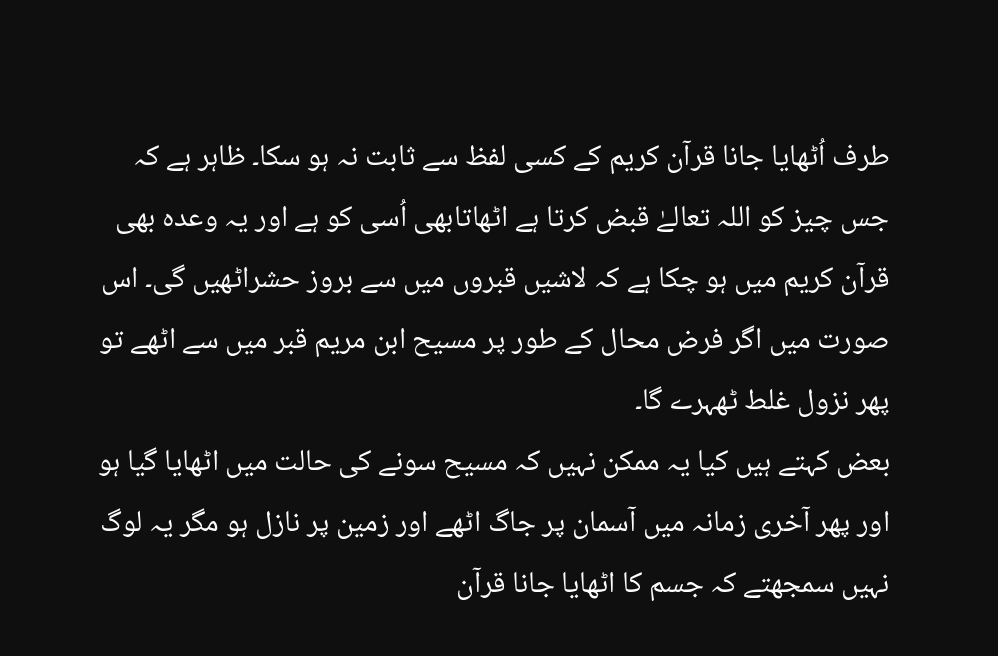طرف اُٹھایا جانا قرآن کریم کے کسی لفظ سے ثابت نہ ہو سکا۔ ظاہر ہے کہ جس چیز کو اللہ تعالےٰ قبض کرتا ہے اٹھاتابھی اُسی کو ہے اور یہ وعدہ بھی قرآن کریم میں ہو چکا ہے کہ لاشیں قبروں میں سے بروز حشراٹھیں گی۔ اس صورت میں اگر فرض محال کے طور پر مسیح ابن مریم قبر میں سے اٹھے تو پھر نزول غلط ٹھہرے گا۔
بعض کہتے ہیں کیا یہ ممکن نہیں کہ مسیح سونے کی حالت میں اٹھایا گیا ہو اور پھر آخری زمانہ میں آسمان پر جاگ اٹھے اور زمین پر نازل ہو مگر یہ لوگ نہیں سمجھتے کہ جسم کا اٹھایا جانا قرآن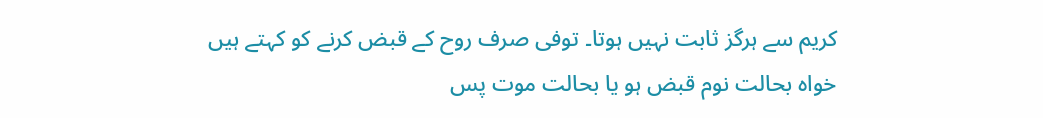کریم سے ہرگز ثابت نہیں ہوتا۔ توفی صرف روح کے قبض کرنے کو کہتے ہیں خواہ بحالت نوم قبض ہو یا بحالت موت پس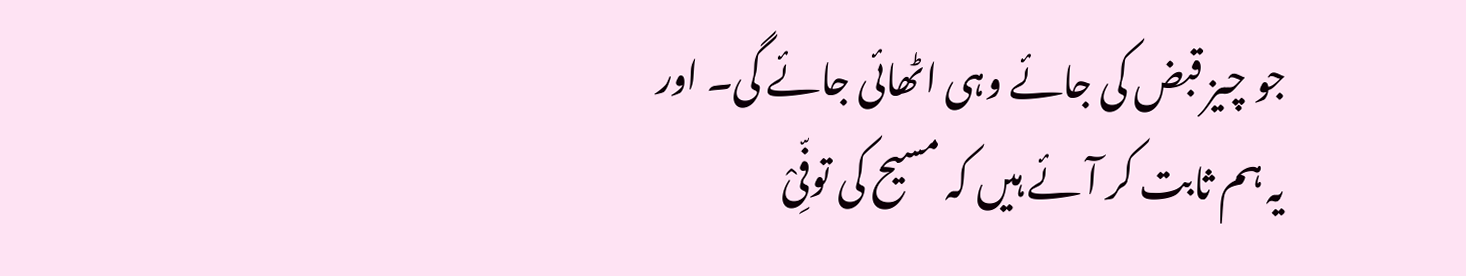جو چیز قبض کی جائے وہی اٹھائی جائے گی۔ اور یہ ہم ثابت کر آئے ہیں کہ مسیح کی توفِّیْ